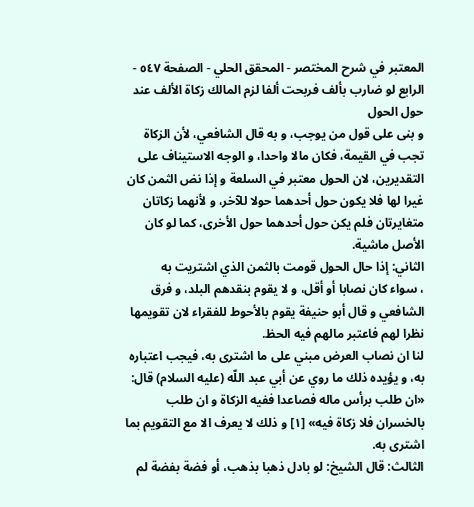المعتبر في شرح المختصر - المحقق الحلي - الصفحة ٥٤٧ - الرابع لو ضارب بألف فربحت ألفا لزم المالك زكاة الألف عند حول الحول
و بنى على قول من يوجب، و به قال الشافعي، لأن الزكاة تجب في القيمة، فكان مالا واحدا، و الوجه الاستيناف على التقديرين، لان الحول معتبر في السلعة و إذا نض الثمن كان غيرا لها فلا يكون حول أحدهما حولا للآخر، و لأنهما زكاتان متغايرتان فلم يكن حول أحدهما حول الأخرى، كما لو كان الأصل ماشية.
الثاني: إذا حال الحول قومت بالثمن الذي اشتريت به
، سواء كان نصابا أو أقل، و لا يقوم بنقدهم البلد، و فرق الشافعي و قال أبو حنيفة يقوم بالأحوط للفقراء لان تقويمها نظرا لهم فاعتبر مالهم فيه الحظ.
لنا ان نصاب العرض مبني على ما اشترى به، فيجب اعتباره به، و يؤيده ذلك ما روي عن أبي عبد اللّه (عليه السلام) قال: «ان طلب برأس ماله فصاعدا ففيه الزكاة و ان طلب بالخسران فلا زكاة فيه» [١] و ذلك لا يعرف الا مع التقويم بما اشترى به.
الثالث: قال الشيخ: لو بادل ذهبا بذهب، أو فضة بفضة لم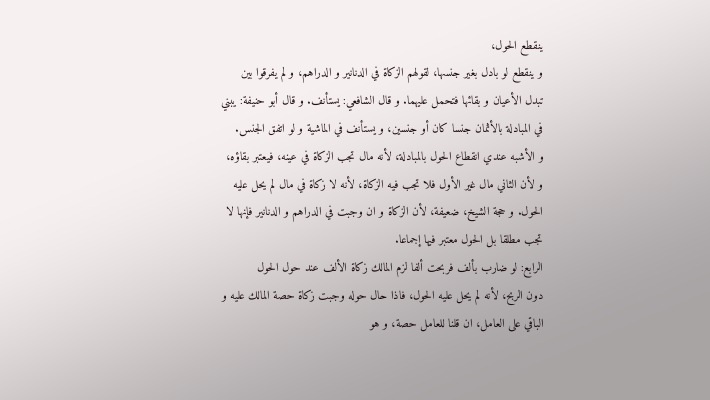ينقطع الحول،
و ينقطع لو بادل بغير جنسها، لقولهم الزكاة في الدنانير و الدراهم، و لم يفرقوا بين تبدل الأعيان و بقائها فتحمل عليهما. و قال الشافعي: يستأنف. و قال أبو حنيفة: يبني في المبادلة بالأثمان جنسا كان أو جنسين، و يستأنف في الماشية و لو اتفق الجنس.
و الأشبه عندي انقطاع الحول بالمبادلة، لأنه مال تجب الزكاة في عينه، فيعتبر بقاؤه، و لأن الثاني مال غير الأول فلا تجب فيه الزكاة، لأنه لا زكاة في مال لم يحل عليه الحول. و حجة الشيخ، ضعيفة، لأن الزكاة و ان وجبت في الدراهم و الدنانير فإنها لا تجب مطلقا بل الحول معتبر فيها إجماعا.
الرابع: لو ضارب بألف فربحت ألفا لزم المالك زكاة الألف عند حول الحول
دون الربح، لأنه لم يحل عليه الحول، فاذا حال حوله وجبت زكاة حصة المالك عليه و الباقي على العامل، ان قلنا للعامل حصة، و هو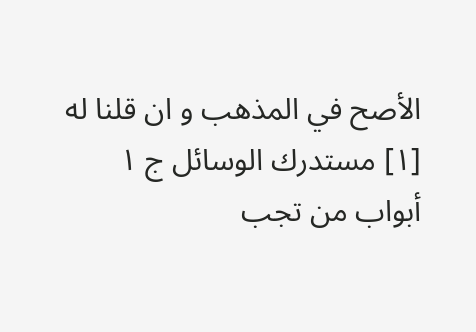الأصح في المذهب و ان قلنا له
[١] مستدرك الوسائل ج ١ أبواب من تجب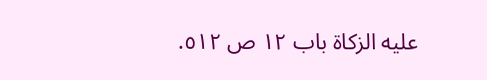عليه الزكاة باب ١٢ ص ٥١٢.